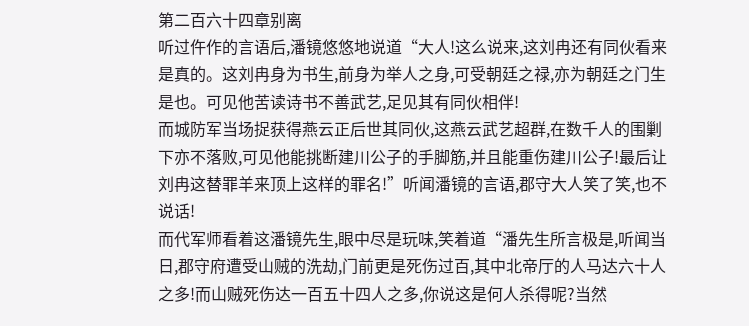第二百六十四章别离
听过仵作的言语后,潘镜悠悠地说道“大人!这么说来,这刘冉还有同伙看来是真的。这刘冉身为书生,前身为举人之身,可受朝廷之禄,亦为朝廷之门生是也。可见他苦读诗书不善武艺,足见其有同伙相伴!
而城防军当场捉获得燕云正后世其同伙,这燕云武艺超群,在数千人的围剿下亦不落败,可见他能挑断建川公子的手脚筋,并且能重伤建川公子!最后让刘冉这替罪羊来顶上这样的罪名!”听闻潘镜的言语,郡守大人笑了笑,也不说话!
而代军师看着这潘镜先生,眼中尽是玩味,笑着道“潘先生所言极是,听闻当日,郡守府遭受山贼的洗劫,门前更是死伤过百,其中北帝厅的人马达六十人之多!而山贼死伤达一百五十四人之多,你说这是何人杀得呢?当然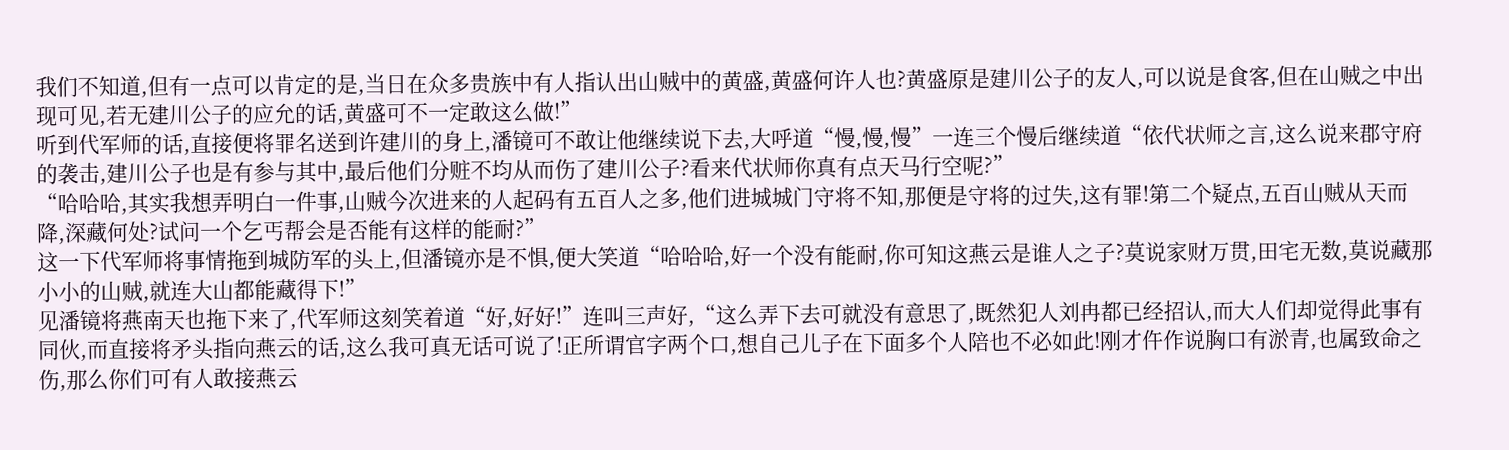我们不知道,但有一点可以肯定的是,当日在众多贵族中有人指认出山贼中的黄盛,黄盛何许人也?黄盛原是建川公子的友人,可以说是食客,但在山贼之中出现可见,若无建川公子的应允的话,黄盛可不一定敢这么做!”
听到代军师的话,直接便将罪名送到许建川的身上,潘镜可不敢让他继续说下去,大呼道“慢,慢,慢”一连三个慢后继续道“依代状师之言,这么说来郡守府的袭击,建川公子也是有参与其中,最后他们分赃不均从而伤了建川公子?看来代状师你真有点天马行空呢?”
“哈哈哈,其实我想弄明白一件事,山贼今次进来的人起码有五百人之多,他们进城城门守将不知,那便是守将的过失,这有罪!第二个疑点,五百山贼从天而降,深藏何处?试问一个乞丐帮会是否能有这样的能耐?”
这一下代军师将事情拖到城防军的头上,但潘镜亦是不惧,便大笑道“哈哈哈,好一个没有能耐,你可知这燕云是谁人之子?莫说家财万贯,田宅无数,莫说藏那小小的山贼,就连大山都能藏得下!”
见潘镜将燕南天也拖下来了,代军师这刻笑着道“好,好好!”连叫三声好,“这么弄下去可就没有意思了,既然犯人刘冉都已经招认,而大人们却觉得此事有同伙,而直接将矛头指向燕云的话,这么我可真无话可说了!正所谓官字两个口,想自己儿子在下面多个人陪也不必如此!刚才仵作说胸口有淤青,也属致命之伤,那么你们可有人敢接燕云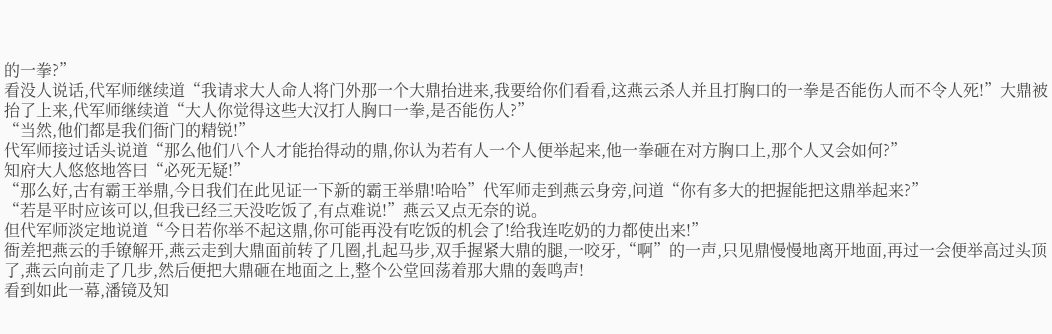的一拳?”
看没人说话,代军师继续道“我请求大人命人将门外那一个大鼎抬进来,我要给你们看看,这燕云杀人并且打胸口的一拳是否能伤人而不令人死!”大鼎被抬了上来,代军师继续道“大人你觉得这些大汉打人胸口一拳,是否能伤人?”
“当然,他们都是我们衙门的精锐!”
代军师接过话头说道“那么他们八个人才能抬得动的鼎,你认为若有人一个人便举起来,他一拳砸在对方胸口上,那个人又会如何?”
知府大人悠悠地答曰“必死无疑!”
“那么好,古有霸王举鼎,今日我们在此见证一下新的霸王举鼎!哈哈”代军师走到燕云身旁,问道“你有多大的把握能把这鼎举起来?”
“若是平时应该可以,但我已经三天没吃饭了,有点难说!”燕云又点无奈的说。
但代军师淡定地说道“今日若你举不起这鼎,你可能再没有吃饭的机会了!给我连吃奶的力都使出来!”
衙差把燕云的手镣解开,燕云走到大鼎面前转了几圈,扎起马步,双手握紧大鼎的腿,一咬牙,“啊”的一声,只见鼎慢慢地离开地面,再过一会便举高过头顶了,燕云向前走了几步,然后便把大鼎砸在地面之上,整个公堂回荡着那大鼎的轰鸣声!
看到如此一幕,潘镜及知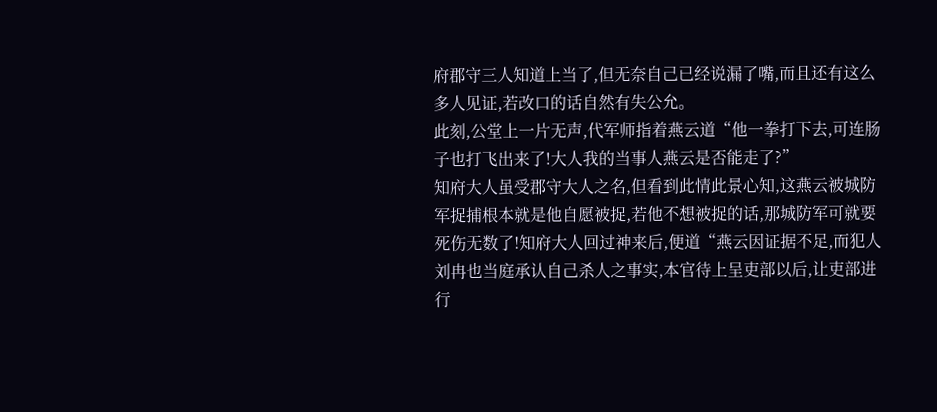府郡守三人知道上当了,但无奈自己已经说漏了嘴,而且还有这么多人见证,若改口的话自然有失公允。
此刻,公堂上一片无声,代军师指着燕云道“他一拳打下去,可连肠子也打飞出来了!大人我的当事人燕云是否能走了?”
知府大人虽受郡守大人之名,但看到此情此景心知,这燕云被城防军捉捕根本就是他自愿被捉,若他不想被捉的话,那城防军可就要死伤无数了!知府大人回过神来后,便道“燕云因证据不足,而犯人刘冉也当庭承认自己杀人之事实,本官待上呈吏部以后,让吏部进行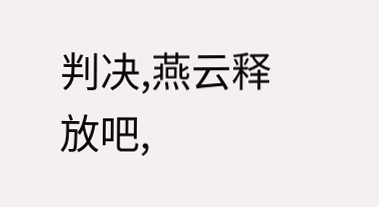判决,燕云释放吧,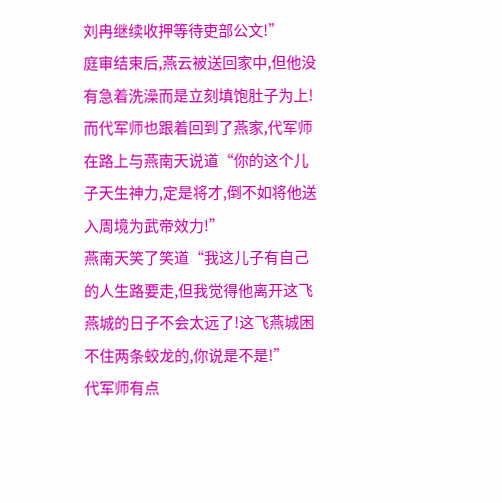刘冉继续收押等待吏部公文!”
庭审结束后,燕云被送回家中,但他没有急着洗澡而是立刻填饱肚子为上!而代军师也跟着回到了燕家,代军师在路上与燕南天说道“你的这个儿子天生神力,定是将才,倒不如将他送入周境为武帝效力!”
燕南天笑了笑道“我这儿子有自己的人生路要走,但我觉得他离开这飞燕城的日子不会太远了!这飞燕城困不住两条蛟龙的,你说是不是!”
代军师有点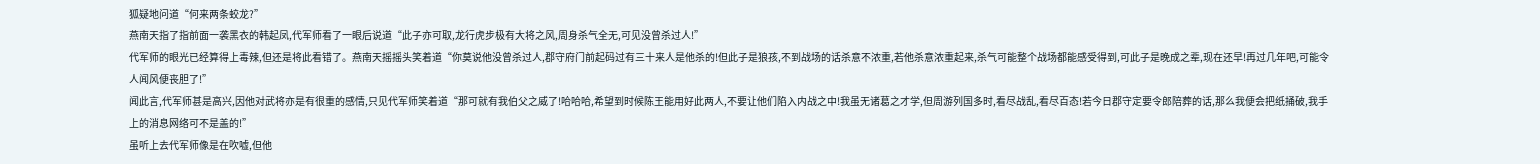狐疑地问道“何来两条蛟龙?”
燕南天指了指前面一袭黑衣的韩起凤,代军师看了一眼后说道“此子亦可取,龙行虎步极有大将之风,周身杀气全无,可见没曾杀过人!”
代军师的眼光已经算得上毒辣,但还是将此看错了。燕南天摇摇头笑着道“你莫说他没曾杀过人,郡守府门前起码过有三十来人是他杀的!但此子是狼孩,不到战场的话杀意不浓重,若他杀意浓重起来,杀气可能整个战场都能感受得到,可此子是晚成之辈,现在还早!再过几年吧,可能令人闻风便丧胆了!”
闻此言,代军师甚是高兴,因他对武将亦是有很重的感情,只见代军师笑着道“那可就有我伯父之威了!哈哈哈,希望到时候陈王能用好此两人,不要让他们陷入内战之中!我虽无诸葛之才学,但周游列国多时,看尽战乱,看尽百态!若今日郡守定要令郎陪葬的话,那么我便会把纸捅破,我手上的消息网络可不是盖的!”
虽听上去代军师像是在吹嘘,但他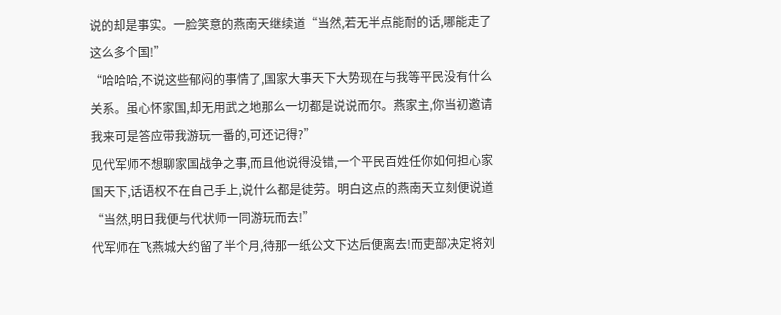说的却是事实。一脸笑意的燕南天继续道“当然,若无半点能耐的话,哪能走了这么多个国!”
“哈哈哈,不说这些郁闷的事情了,国家大事天下大势现在与我等平民没有什么关系。虽心怀家国,却无用武之地那么一切都是说说而尔。燕家主,你当初邀请我来可是答应带我游玩一番的,可还记得?”
见代军师不想聊家国战争之事,而且他说得没错,一个平民百姓任你如何担心家国天下,话语权不在自己手上,说什么都是徒劳。明白这点的燕南天立刻便说道“当然,明日我便与代状师一同游玩而去!”
代军师在飞燕城大约留了半个月,待那一纸公文下达后便离去!而吏部决定将刘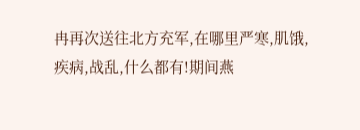冉再次送往北方充军,在哪里严寒,肌饿,疾病,战乱,什么都有!期间燕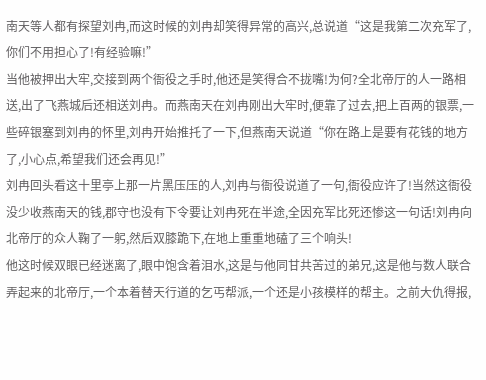南天等人都有探望刘冉,而这时候的刘冉却笑得异常的高兴,总说道“这是我第二次充军了,你们不用担心了!有经验嘛!”
当他被押出大牢,交接到两个衙役之手时,他还是笑得合不拢嘴!为何?全北帝厅的人一路相送,出了飞燕城后还相送刘冉。而燕南天在刘冉刚出大牢时,便靠了过去,把上百两的银票,一些碎银塞到刘冉的怀里,刘冉开始推托了一下,但燕南天说道“你在路上是要有花钱的地方了,小心点,希望我们还会再见!”
刘冉回头看这十里亭上那一片黑压压的人,刘冉与衙役说道了一句,衙役应许了!当然这衙役没少收燕南天的钱,郡守也没有下令要让刘冉死在半途,全因充军比死还惨这一句话!刘冉向北帝厅的众人鞠了一躬,然后双膝跪下,在地上重重地磕了三个响头!
他这时候双眼已经迷离了,眼中饱含着泪水,这是与他同甘共苦过的弟兄,这是他与数人联合弄起来的北帝厅,一个本着替天行道的乞丐帮派,一个还是小孩模样的帮主。之前大仇得报,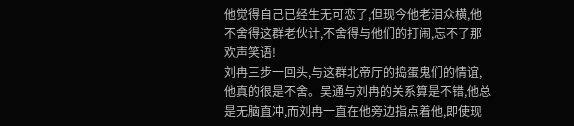他觉得自己已经生无可恋了,但现今他老泪众横,他不舍得这群老伙计,不舍得与他们的打闹,忘不了那欢声笑语!
刘冉三步一回头,与这群北帝厅的捣蛋鬼们的情谊,他真的很是不舍。吴通与刘冉的关系算是不错,他总是无脑直冲,而刘冉一直在他旁边指点着他,即使现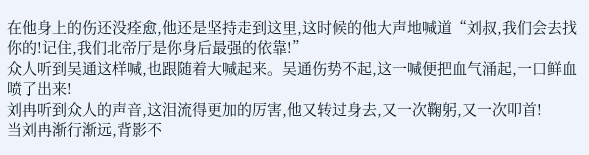在他身上的伤还没痊愈,他还是坚持走到这里,这时候的他大声地喊道“刘叔,我们会去找你的!记住,我们北帝厅是你身后最强的依靠!”
众人听到吴通这样喊,也跟随着大喊起来。吴通伤势不起,这一喊便把血气涌起,一口鲜血喷了出来!
刘冉听到众人的声音,这泪流得更加的厉害,他又转过身去,又一次鞠躬,又一次叩首!
当刘冉渐行渐远,背影不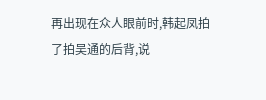再出现在众人眼前时,韩起凤拍了拍吴通的后背,说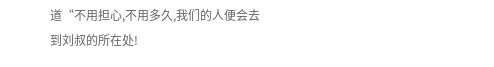道“不用担心,不用多久,我们的人便会去到刘叔的所在处!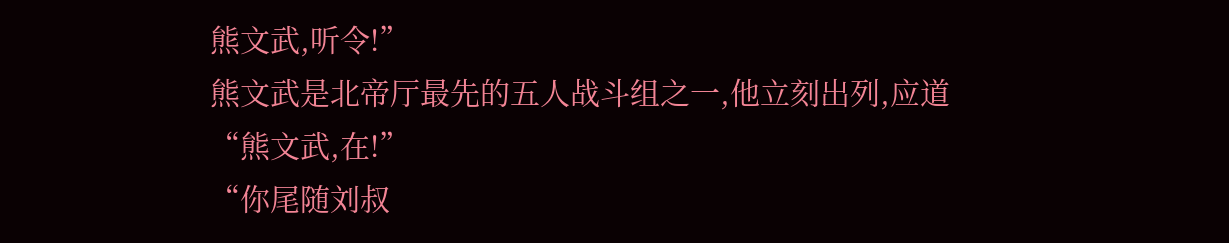熊文武,听令!”
熊文武是北帝厅最先的五人战斗组之一,他立刻出列,应道“熊文武,在!”
“你尾随刘叔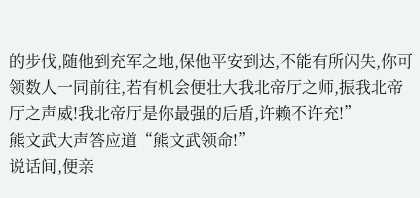的步伐,随他到充军之地,保他平安到达,不能有所闪失,你可领数人一同前往,若有机会便壮大我北帝厅之师,振我北帝厅之声威!我北帝厅是你最强的后盾,许赖不许充!”
熊文武大声答应道“熊文武领命!”
说话间,便亲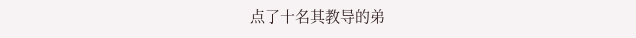点了十名其教导的弟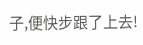子,便快步跟了上去!